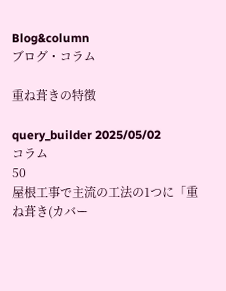Blog&column
ブログ・コラム

重ね葺きの特徴

query_builder 2025/05/02
コラム
50
屋根工事で主流の工法の1つに「重ね葺き(カバー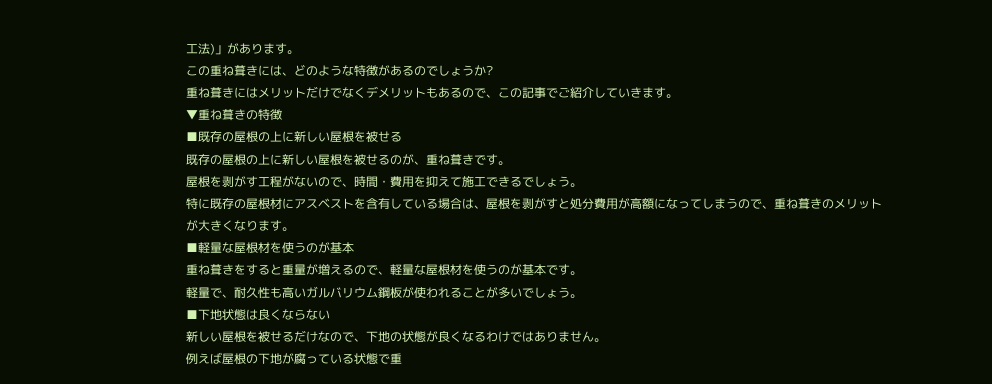工法)」があります。
この重ね葺きには、どのような特徴があるのでしょうか?
重ね葺きにはメリットだけでなくデメリットもあるので、この記事でご紹介していきます。
▼重ね葺きの特徴
■既存の屋根の上に新しい屋根を被せる
既存の屋根の上に新しい屋根を被せるのが、重ね葺きです。
屋根を剥がす工程がないので、時間・費用を抑えて施工できるでしょう。
特に既存の屋根材にアスベストを含有している場合は、屋根を剥がすと処分費用が高額になってしまうので、重ね葺きのメリットが大きくなります。
■軽量な屋根材を使うのが基本
重ね葺きをすると重量が増えるので、軽量な屋根材を使うのが基本です。
軽量で、耐久性も高いガルバリウム鋼板が使われることが多いでしょう。
■下地状態は良くならない
新しい屋根を被せるだけなので、下地の状態が良くなるわけではありません。
例えば屋根の下地が腐っている状態で重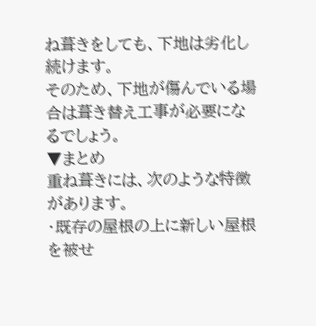ね葺きをしても、下地は劣化し続けます。
そのため、下地が傷んでいる場合は葺き替え工事が必要になるでしょう。
▼まとめ
重ね葺きには、次のような特徴があります。
・既存の屋根の上に新しい屋根を被せ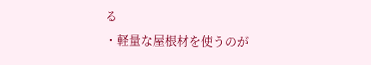る
・軽量な屋根材を使うのが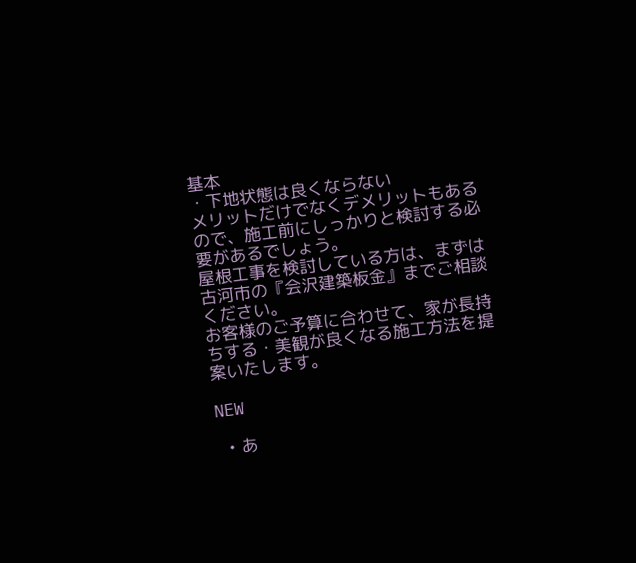基本
・下地状態は良くならない
メリットだけでなくデメリットもあるので、施工前にしっかりと検討する必要があるでしょう。
屋根工事を検討している方は、まずは古河市の『会沢建築板金』までご相談ください。
お客様のご予算に合わせて、家が長持ちする・美観が良くなる施工方法を提案いたします。

NEW

  • あ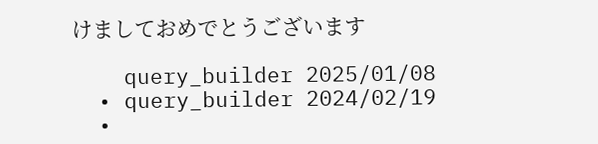けましておめでとうございます

    query_builder 2025/01/08
  • query_builder 2024/02/19
  •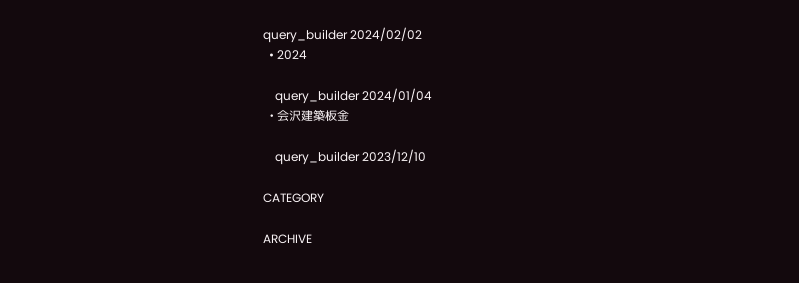query_builder 2024/02/02
  • 2024

    query_builder 2024/01/04
  • 会沢建築板金

    query_builder 2023/12/10

CATEGORY

ARCHIVE